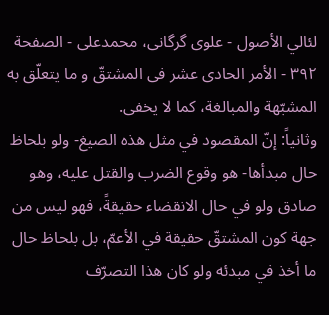لئالي الأصول - علوی گرگانی، محمدعلی - الصفحة ٣٩٢ - الأمر الحادی عشر فی المشتقّ و ما یتعلّق به
المشبّهة والمبالغة، كما لا يخفى.
وثانياً: إنّ المقصود في مثل هذه الصيغ- ولو بلحاظ حال مبدأها- هو وقوع الضرب والقتل عليه، وهو صادق ولو في حال الانقضاء حقيقةً، فهو ليس من جهة كون المشتقّ حقيقة في الأعمّ، بل بلحاظ حال ما أخذ في مبدئه ولو كان هذا التصرّف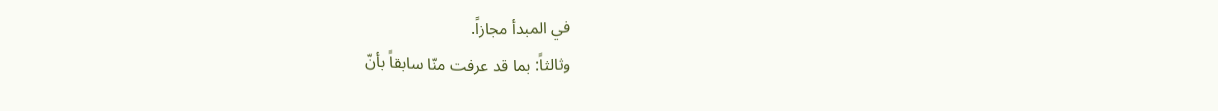في المبدأ مجازاً.
وثالثاً: بما قد عرفت منّا سابقاً بأنّ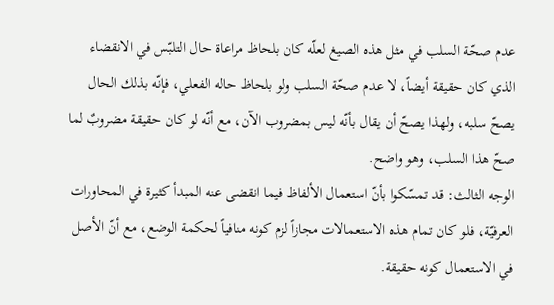عدم صحّة السلب في مثل هذه الصيغ لعلّه كان بلحاظ مراعاة حال التلبّس في الانقضاء الذي كان حقيقة أيضاً، لا عدم صحّة السلب ولو بلحاظ حاله الفعلي، فإنّه بذلك الحال يصحّ سلبه، ولهذا يصحّ أن يقال بأنّه ليس بمضروب الآن، مع أنّه لو كان حقيقة مضروبٌ لما صحّ هذا السلب، وهو واضح.
الوجه الثالث: قد تمسّكوا بأنّ استعمال الألفاظ فيما انقضى عنه المبدأ كثيرة في المحاورات العرفيّة، فلو كان تمام هذه الاستعمالات مجازاً لزم كونه منافياً لحكمة الوضع، مع أنّ الأصل في الاستعمال كونه حقيقة.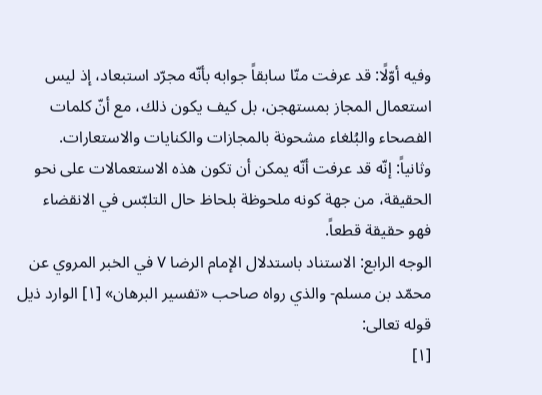وفيه أوّلًا: قد عرفت منّا سابقاً جوابه بأنّه مجرّد استبعاد، إذ ليس استعمال المجاز بمستهجن، بل كيف يكون ذلك، مع أنّ كلمات الفصحاء والبُلغاء مشحونة بالمجازات والكنايات والاستعارات.
وثانياً: إنّه قد عرفت أنّه يمكن أن تكون هذه الاستعمالات على نحو الحقيقة، من جهة كونه ملحوظة بلحاظ حال التلبّس في الانقضاء فهو حقيقة قطعاً.
الوجه الرابع: الاستناد باستدلال الإمام الرضا ٧ في الخبر المروي عن محمّد بن مسلم- والذي رواه صاحب «تفسير البرهان» [١] الوارد ذيل قوله تعالى:
[١]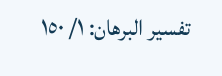تفسير البرهان: ١/ ١٥٠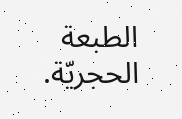الطبعة الحجريّة.